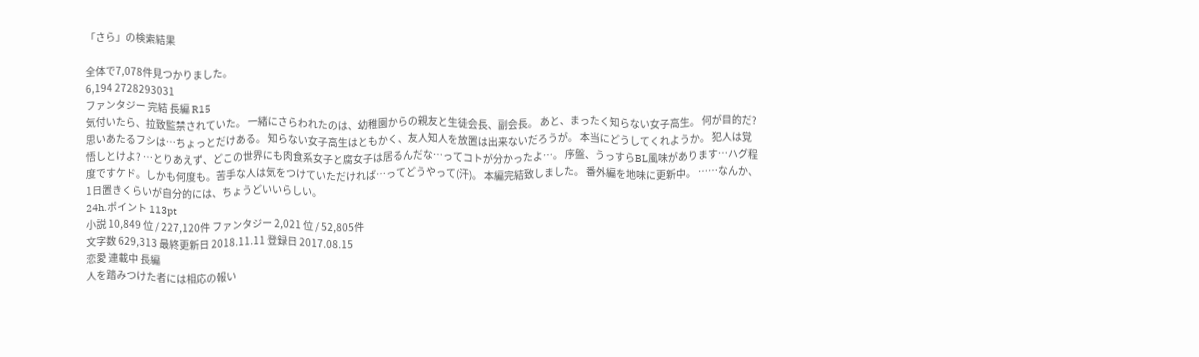「さら」の検索結果

全体で7,078件見つかりました。
6,194 2728293031
ファンタジー 完結 長編 R15
気付いたら、拉致監禁されていた。 一緒にさらわれたのは、幼稚園からの親友と生徒会長、副会長。 あと、まったく知らない女子高生。 何が目的だ? 思いあたるフシは…ちょっとだけある。 知らない女子高生はともかく、友人知人を放置は出来ないだろうが。 本当にどうしてくれようか。 犯人は覚悟しとけよ? …とりあえず、どこの世界にも肉食系女子と腐女子は居るんだな…ってコトが分かったよ…。 序盤、うっすらBL風味があります…ハグ程度ですケド。しかも何度も。苦手な人は気をつけていただければ…ってどうやって(汗)。 本編完結致しました。 番外編を地味に更新中。 ……なんか、1日置きくらいが自分的には、ちょうどいいらしい。
24h.ポイント 113pt
小説 10,849 位 / 227,120件 ファンタジー 2,021 位 / 52,805件
文字数 629,313 最終更新日 2018.11.11 登録日 2017.08.15
恋愛 連載中 長編
人を踏みつけた者には相応の報い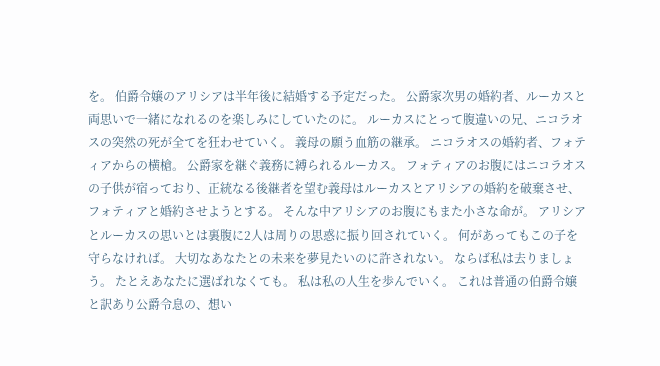を。 伯爵令嬢のアリシアは半年後に結婚する予定だった。 公爵家次男の婚約者、ルーカスと両思いで一緒になれるのを楽しみにしていたのに。 ルーカスにとって腹違いの兄、ニコラオスの突然の死が全てを狂わせていく。 義母の願う血筋の継承。 ニコラオスの婚約者、フォティアからの横槍。 公爵家を継ぐ義務に縛られるルーカス。 フォティアのお腹にはニコラオスの子供が宿っており、正統なる後継者を望む義母はルーカスとアリシアの婚約を破棄させ、フォティアと婚約させようとする。 そんな中アリシアのお腹にもまた小さな命が。 アリシアとルーカスの思いとは裏腹に2人は周りの思惑に振り回されていく。 何があってもこの子を守らなければ。 大切なあなたとの未来を夢見たいのに許されない。 ならば私は去りましょう。 たとえあなたに選ばれなくても。 私は私の人生を歩んでいく。 これは普通の伯爵令嬢と訳あり公爵令息の、想い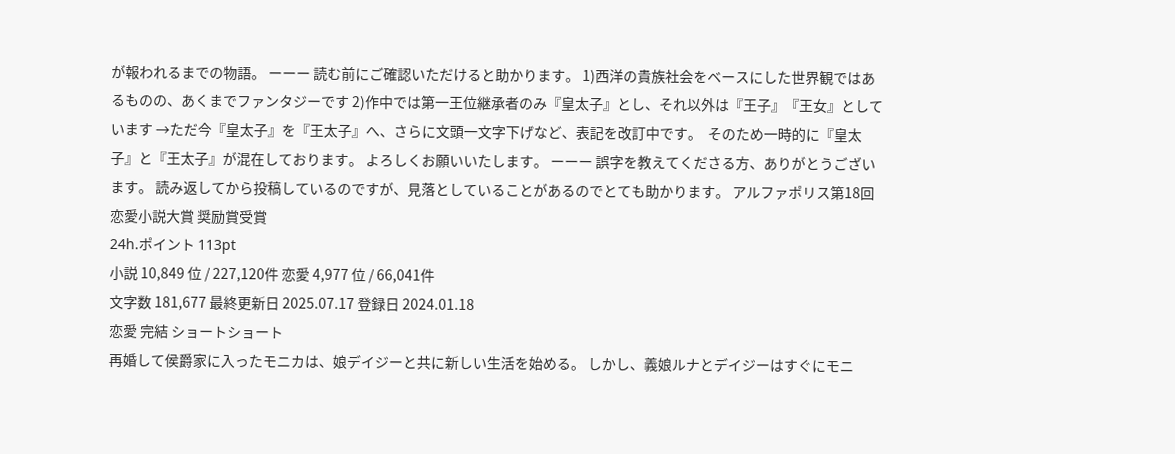が報われるまでの物語。 ーーー 読む前にご確認いただけると助かります。 1)西洋の貴族社会をベースにした世界観ではあるものの、あくまでファンタジーです 2)作中では第一王位継承者のみ『皇太子』とし、それ以外は『王子』『王女』としています →ただ今『皇太子』を『王太子』へ、さらに文頭一文字下げなど、表記を改訂中です。  そのため一時的に『皇太子』と『王太子』が混在しております。 よろしくお願いいたします。 ーーー 誤字を教えてくださる方、ありがとうございます。 読み返してから投稿しているのですが、見落としていることがあるのでとても助かります。 アルファポリス第18回恋愛小説大賞 奨励賞受賞
24h.ポイント 113pt
小説 10,849 位 / 227,120件 恋愛 4,977 位 / 66,041件
文字数 181,677 最終更新日 2025.07.17 登録日 2024.01.18
恋愛 完結 ショートショート
再婚して侯爵家に入ったモニカは、娘デイジーと共に新しい生活を始める。 しかし、義娘ルナとデイジーはすぐにモニ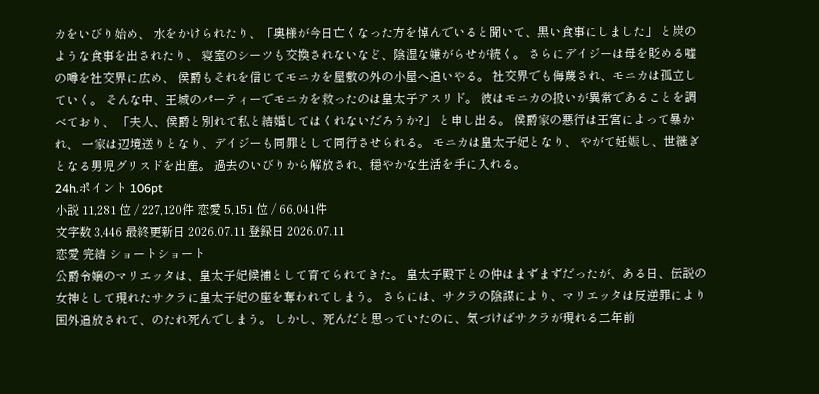カをいびり始め、 水をかけられたり、「奥様が今日亡くなった方を悼んでいると聞いて、黒い食事にしました」 と炭のような食事を出されたり、 寝室のシーツも交換されないなど、陰湿な嫌がらせが続く。 さらにデイジーは母を貶める嘘の噂を社交界に広め、 侯爵もそれを信じてモニカを屋敷の外の小屋へ追いやる。 社交界でも侮蔑され、モニカは孤立していく。 そんな中、王城のパーティーでモニカを救ったのは皇太子アスリド。 彼はモニカの扱いが異常であることを調べており、 「夫人、侯爵と別れて私と結婚してはくれないだろうか?」 と申し出る。 侯爵家の悪行は王宮によって暴かれ、 一家は辺境送りとなり、デイジーも同罪として同行させられる。 モニカは皇太子妃となり、 やがて妊娠し、世継ぎとなる男児グリスドを出産。 過去のいびりから解放され、穏やかな生活を手に入れる。
24h.ポイント 106pt
小説 11,281 位 / 227,120件 恋愛 5,151 位 / 66,041件
文字数 3,446 最終更新日 2026.07.11 登録日 2026.07.11
恋愛 完結 ショートショート
公爵令嬢のマリエッタは、皇太子妃候補として育てられてきた。 皇太子殿下との仲はまずまずだったが、ある日、伝説の女神として現れたサクラに皇太子妃の座を奪われてしまう。 さらには、サクラの陰謀により、マリエッタは反逆罪により国外追放されて、のたれ死んでしまう。 しかし、死んだと思っていたのに、気づけばサクラが現れる二年前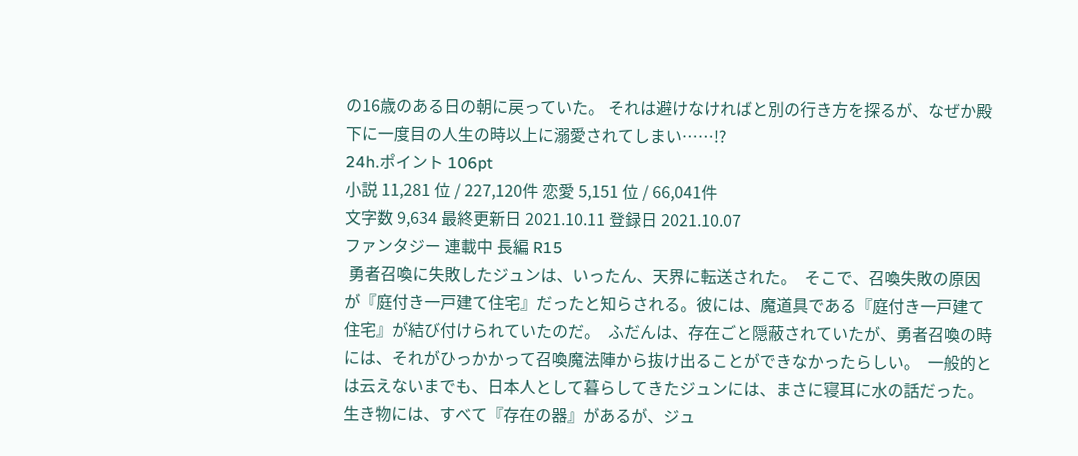の16歳のある日の朝に戻っていた。 それは避けなければと別の行き方を探るが、なぜか殿下に一度目の人生の時以上に溺愛されてしまい……!?
24h.ポイント 106pt
小説 11,281 位 / 227,120件 恋愛 5,151 位 / 66,041件
文字数 9,634 最終更新日 2021.10.11 登録日 2021.10.07
ファンタジー 連載中 長編 R15
 勇者召喚に失敗したジュンは、いったん、天界に転送された。  そこで、召喚失敗の原因が『庭付き一戸建て住宅』だったと知らされる。彼には、魔道具である『庭付き一戸建て住宅』が結び付けられていたのだ。  ふだんは、存在ごと隠蔽されていたが、勇者召喚の時には、それがひっかかって召喚魔法陣から抜け出ることができなかったらしい。  一般的とは云えないまでも、日本人として暮らしてきたジュンには、まさに寝耳に水の話だった。  生き物には、すべて『存在の器』があるが、ジュ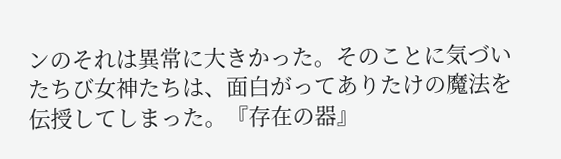ンのそれは異常に大きかった。そのことに気づいたちび女神たちは、面白がってありたけの魔法を伝授してしまった。『存在の器』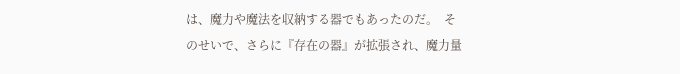は、魔力や魔法を収納する器でもあったのだ。  そのせいで、さらに『存在の器』が拡張され、魔力量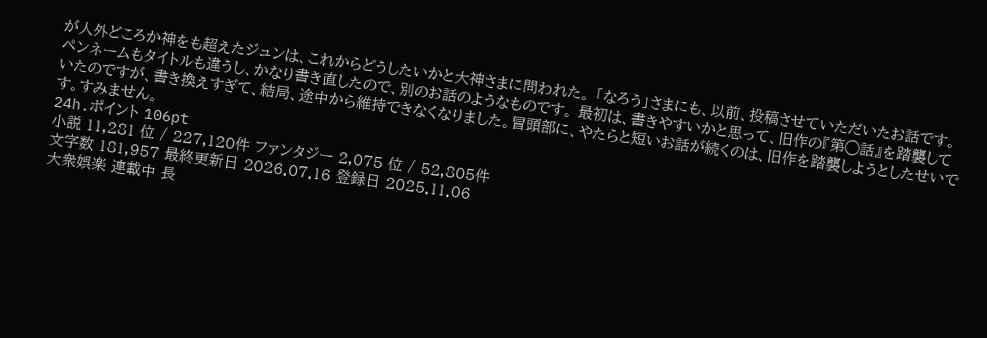が人外どころか神をも超えたジュンは、これからどうしたいかと大神さまに問われた。 「なろう」さまにも、以前、投稿させていただいたお話です。 ペンネームもタイトルも違うし、かなり書き直したので、別のお話のようなものです。 最初は、書きやすいかと思って、旧作の『第◯話』を踏襲していたのですが、書き換えすぎて、結局、途中から維持できなくなりました。冒頭部に、やたらと短いお話が続くのは、旧作を踏襲しようとしたせいです。すみません。
24h.ポイント 106pt
小説 11,281 位 / 227,120件 ファンタジー 2,075 位 / 52,805件
文字数 181,957 最終更新日 2026.07.16 登録日 2025.11.06
大衆娯楽 連載中 長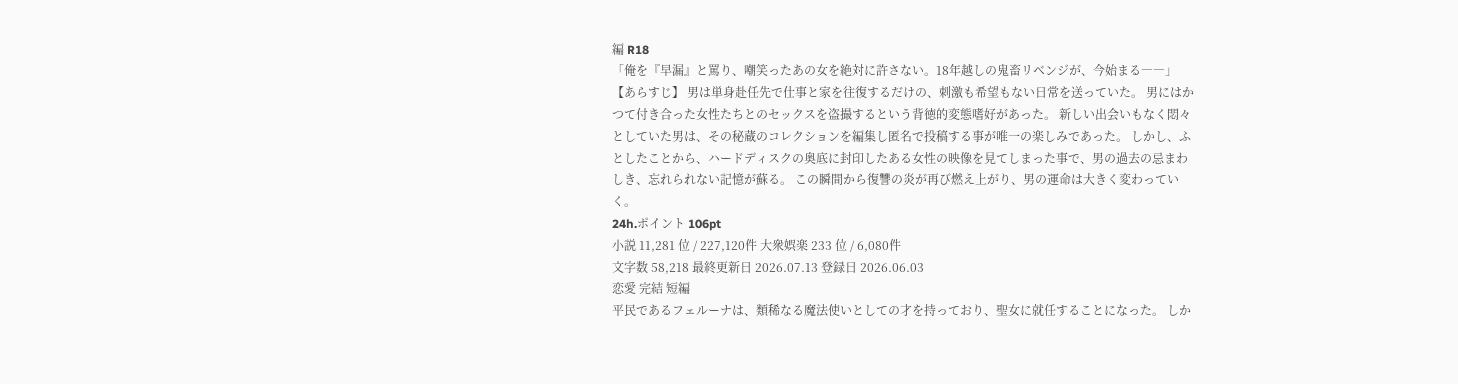編 R18
「俺を『早漏』と罵り、嘲笑ったあの女を絶対に許さない。18年越しの鬼畜リベンジが、今始まる――」 【あらすじ】 男は単身赴任先で仕事と家を往復するだけの、刺激も希望もない日常を送っていた。 男にはかつて付き合った女性たちとのセックスを盗撮するという背徳的変態嗜好があった。 新しい出会いもなく悶々としていた男は、その秘蔵のコレクションを編集し匿名で投稿する事が唯一の楽しみであった。 しかし、ふとしたことから、ハードディスクの奥底に封印したある女性の映像を見てしまった事で、男の過去の忌まわしき、忘れられない記憶が蘇る。 この瞬間から復讐の炎が再び燃え上がり、男の運命は大きく変わっていく。
24h.ポイント 106pt
小説 11,281 位 / 227,120件 大衆娯楽 233 位 / 6,080件
文字数 58,218 最終更新日 2026.07.13 登録日 2026.06.03
恋愛 完結 短編
平民であるフェルーナは、類稀なる魔法使いとしての才を持っており、聖女に就任することになった。 しか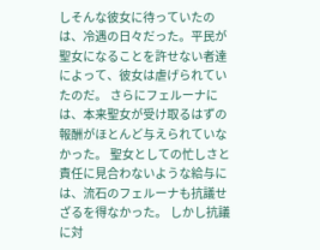しそんな彼女に待っていたのは、冷遇の日々だった。平民が聖女になることを許せない者達によって、彼女は虐げられていたのだ。 さらにフェルーナには、本来聖女が受け取るはずの報酬がほとんど与えられていなかった。 聖女としての忙しさと責任に見合わないような給与には、流石のフェルーナも抗議せざるを得なかった。 しかし抗議に対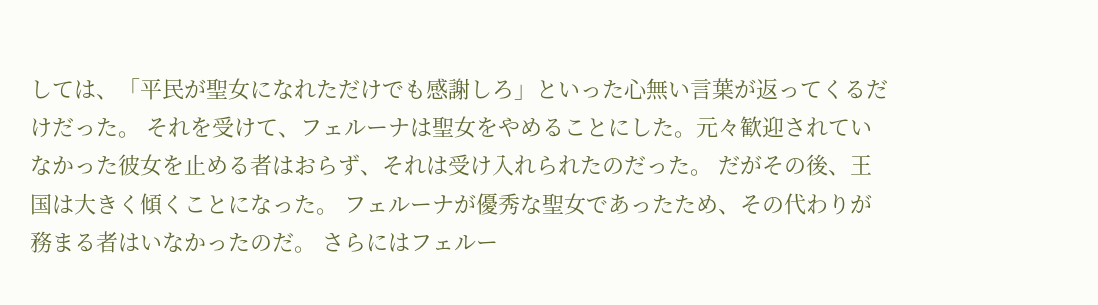しては、「平民が聖女になれただけでも感謝しろ」といった心無い言葉が返ってくるだけだった。 それを受けて、フェルーナは聖女をやめることにした。元々歓迎されていなかった彼女を止める者はおらず、それは受け入れられたのだった。 だがその後、王国は大きく傾くことになった。 フェルーナが優秀な聖女であったため、その代わりが務まる者はいなかったのだ。 さらにはフェルー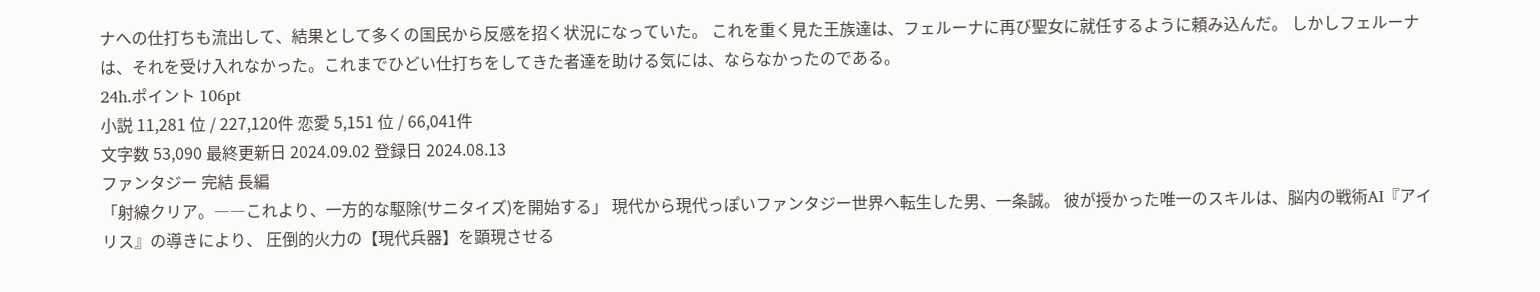ナへの仕打ちも流出して、結果として多くの国民から反感を招く状況になっていた。 これを重く見た王族達は、フェルーナに再び聖女に就任するように頼み込んだ。 しかしフェルーナは、それを受け入れなかった。これまでひどい仕打ちをしてきた者達を助ける気には、ならなかったのである。
24h.ポイント 106pt
小説 11,281 位 / 227,120件 恋愛 5,151 位 / 66,041件
文字数 53,090 最終更新日 2024.09.02 登録日 2024.08.13
ファンタジー 完結 長編
「射線クリア。――これより、一方的な駆除(サニタイズ)を開始する」 現代から現代っぽいファンタジー世界へ転生した男、一条誠。 彼が授かった唯一のスキルは、脳内の戦術AI『アイリス』の導きにより、 圧倒的火力の【現代兵器】を顕現させる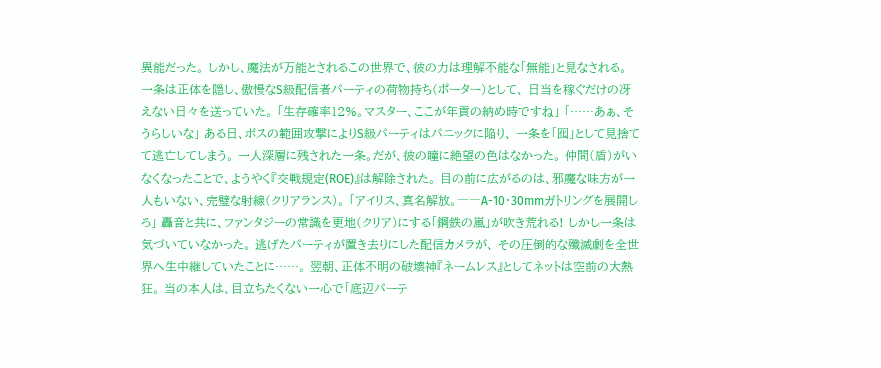異能だった。 しかし、魔法が万能とされるこの世界で、彼の力は理解不能な「無能」と見なされる。 一条は正体を隠し、傲慢なS級配信者パーティの荷物持ち(ポーター)として、 日当を稼ぐだけの冴えない日々を送っていた。 「生存確率12%。マスター、ここが年貢の納め時ですね」 「……あぁ、そうらしいな」 ある日、ボスの範囲攻撃によりS級パーティはパニックに陥り、 一条を「囮」として見捨てて逃亡してしまう。 一人深層に残された一条。だが、彼の瞳に絶望の色はなかった。 仲間(盾)がいなくなったことで、ようやく『交戦規定(ROE)』は解除された。 目の前に広がるのは、邪魔な味方が一人もいない、完璧な射線(クリアランス)。 「アイリス、真名解放。――A-10・30mmガトリングを展開しろ」 轟音と共に、ファンタジーの常識を更地(クリア)にする「鋼鉄の嵐」が吹き荒れる! しかし一条は気づいていなかった。 逃げたパーティが置き去りにした配信カメラが、 その圧倒的な殲滅劇を全世界へ生中継していたことに……。 翌朝、正体不明の破壊神『ネームレス』としてネットは空前の大熱狂。 当の本人は、目立ちたくない一心で「底辺パーテ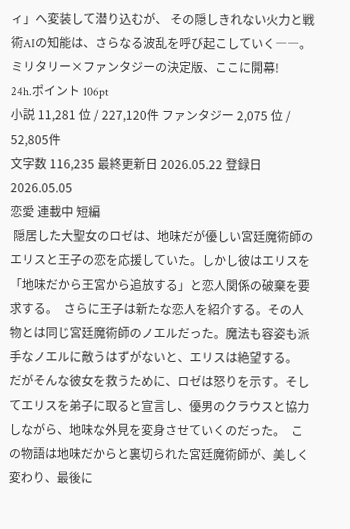ィ」へ変装して潜り込むが、 その隠しきれない火力と戦術AIの知能は、さらなる波乱を呼び起こしていく――。 ミリタリー×ファンタジーの決定版、ここに開幕!
24h.ポイント 106pt
小説 11,281 位 / 227,120件 ファンタジー 2,075 位 / 52,805件
文字数 116,235 最終更新日 2026.05.22 登録日 2026.05.05
恋愛 連載中 短編
 隠居した大聖女のロゼは、地味だが優しい宮廷魔術師のエリスと王子の恋を応援していた。しかし彼はエリスを「地味だから王宮から追放する」と恋人関係の破棄を要求する。  さらに王子は新たな恋人を紹介する。その人物とは同じ宮廷魔術師のノエルだった。魔法も容姿も派手なノエルに敵うはずがないと、エリスは絶望する。  だがそんな彼女を救うために、ロゼは怒りを示す。そしてエリスを弟子に取ると宣言し、優男のクラウスと協力しながら、地味な外見を変身させていくのだった。  この物語は地味だからと裏切られた宮廷魔術師が、美しく変わり、最後に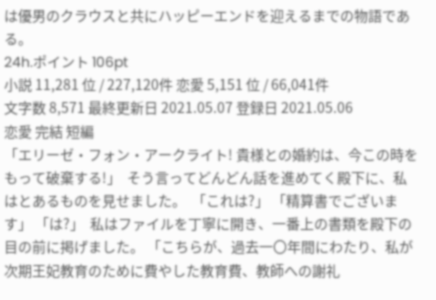は優男のクラウスと共にハッピーエンドを迎えるまでの物語である。
24h.ポイント 106pt
小説 11,281 位 / 227,120件 恋愛 5,151 位 / 66,041件
文字数 8,571 最終更新日 2021.05.07 登録日 2021.05.06
恋愛 完結 短編
「エリーゼ・フォン・アークライト! 貴様との婚約は、今この時をもって破棄する!」  そう言ってどんどん話を進めてく殿下に、私はとあるものを見せました。  「これは?」 「精算書でございます」 「は?」  私はファイルを丁寧に開き、一番上の書類を殿下の目の前に掲げました。 「こちらが、過去一〇年間にわたり、私が次期王妃教育のために費やした教育費、教師への謝礼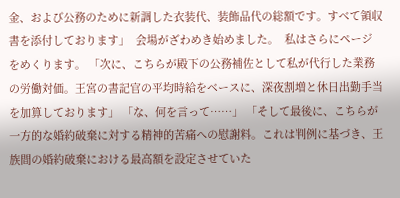金、および公務のために新調した衣装代、装飾品代の総額です。すべて領収書を添付しております」  会場がざわめき始めました。  私はさらにページをめくります。 「次に、こちらが殿下の公務補佐として私が代行した業務の労働対価。王宮の書記官の平均時給をベースに、深夜割増と休日出勤手当を加算しております」 「な、何を言って……」 「そして最後に、こちらが一方的な婚約破棄に対する精神的苦痛への慰謝料。これは判例に基づき、王族間の婚約破棄における最高額を設定させていた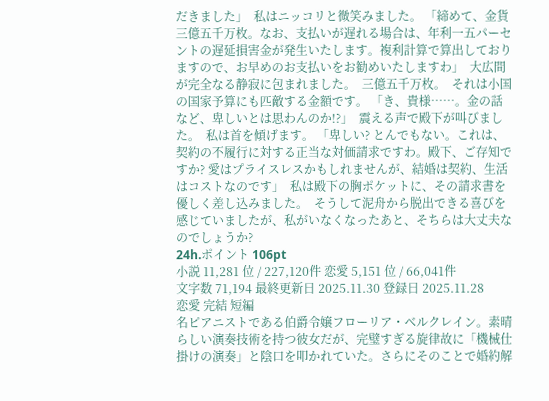だきました」  私はニッコリと微笑みました。 「締めて、金貨三億五千万枚。なお、支払いが遅れる場合は、年利一五パーセントの遅延損害金が発生いたします。複利計算で算出しておりますので、お早めのお支払いをお勧めいたしますわ」  大広間が完全なる静寂に包まれました。  三億五千万枚。  それは小国の国家予算にも匹敵する金額です。 「き、貴様……。金の話など、卑しいとは思わんのか!?」  震える声で殿下が叫びました。  私は首を傾げます。 「卑しい? とんでもない。これは、契約の不履行に対する正当な対価請求ですわ。殿下、ご存知ですか? 愛はプライスレスかもしれませんが、結婚は契約、生活はコストなのです」  私は殿下の胸ポケットに、その請求書を優しく差し込みました。  そうして泥舟から脱出できる喜びを感じていましたが、私がいなくなったあと、そちらは大丈夫なのでしょうか?
24h.ポイント 106pt
小説 11,281 位 / 227,120件 恋愛 5,151 位 / 66,041件
文字数 71,194 最終更新日 2025.11.30 登録日 2025.11.28
恋愛 完結 短編
名ピアニストである伯爵令嬢フローリア・ベルクレイン。素晴らしい演奏技術を持つ彼女だが、完璧すぎる旋律故に「機械仕掛けの演奏」と陰口を叩かれていた。さらにそのことで婚約解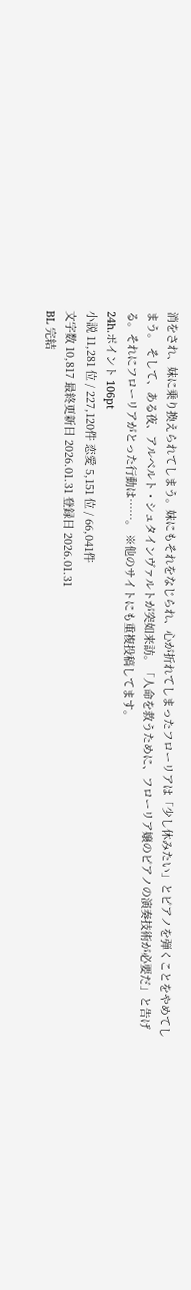消をされ、妹に乗り換えられてしまう。妹にもそれをなじられ、心が折れてしまったフローリアは「少し休みたい」とピアノを弾くことをやめてしまう。 そして、ある夜、アルベルト・シュタインヴァルトが突如来訪。「人命を救うために、フローリア嬢のピアノの演奏技術が必要だ」と告げる。それにフローリアがとった行動は……。 ※他のサイトにも重複投稿してます。
24h.ポイント 106pt
小説 11,281 位 / 227,120件 恋愛 5,151 位 / 66,041件
文字数 10,817 最終更新日 2026.01.31 登録日 2026.01.31
BL 完結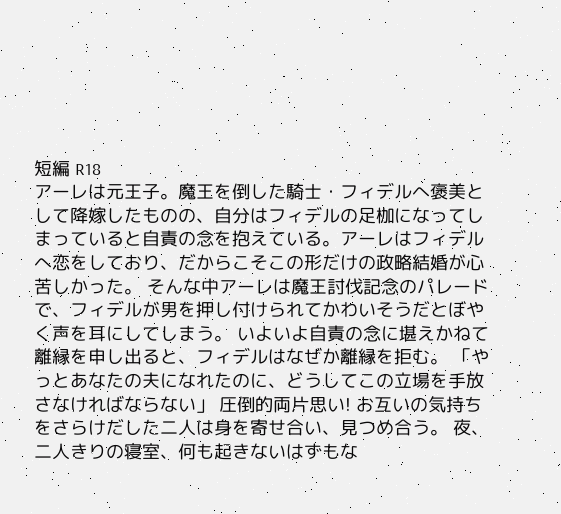短編 R18
アーレは元王子。魔王を倒した騎士・フィデルへ褒美として降嫁したものの、自分はフィデルの足枷になってしまっていると自責の念を抱えている。アーレはフィデルへ恋をしており、だからこそこの形だけの政略結婚が心苦しかった。 そんな中アーレは魔王討伐記念のパレードで、フィデルが男を押し付けられてかわいそうだとぼやく声を耳にしてしまう。 いよいよ自責の念に堪えかねて離縁を申し出ると、フィデルはなぜか離縁を拒む。 「やっとあなたの夫になれたのに、どうしてこの立場を手放さなければならない」 圧倒的両片思い! お互いの気持ちをさらけだした二人は身を寄せ合い、見つめ合う。 夜、二人きりの寝室、何も起きないはずもな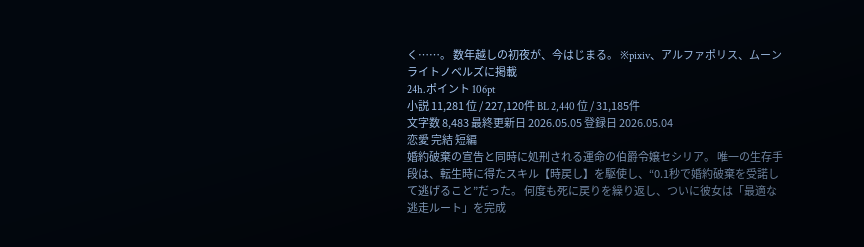く……。 数年越しの初夜が、今はじまる。 ※pixiv、アルファポリス、ムーンライトノベルズに掲載
24h.ポイント 106pt
小説 11,281 位 / 227,120件 BL 2,440 位 / 31,185件
文字数 8,483 最終更新日 2026.05.05 登録日 2026.05.04
恋愛 完結 短編
婚約破棄の宣告と同時に処刑される運命の伯爵令嬢セシリア。 唯一の生存手段は、転生時に得たスキル【時戻し】を駆使し、“0.1秒で婚約破棄を受諾して逃げること”だった。 何度も死に戻りを繰り返し、ついに彼女は「最適な逃走ルート」を完成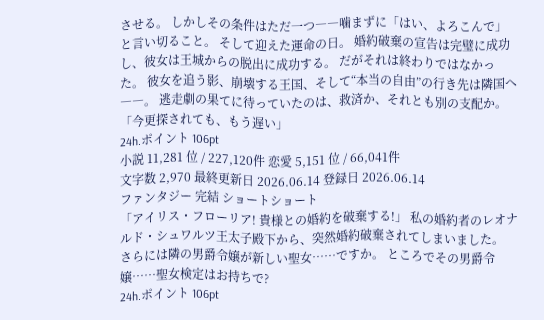させる。 しかしその条件はただ一つ――噛まずに「はい、よろこんで」と言い切ること。 そして迎えた運命の日。 婚約破棄の宣告は完璧に成功し、彼女は王城からの脱出に成功する。 だがそれは終わりではなかった。 彼女を追う影、崩壊する王国、そして“本当の自由”の行き先は隣国へ――。 逃走劇の果てに待っていたのは、救済か、それとも別の支配か。 「今更探されても、もう遅い」
24h.ポイント 106pt
小説 11,281 位 / 227,120件 恋愛 5,151 位 / 66,041件
文字数 2,970 最終更新日 2026.06.14 登録日 2026.06.14
ファンタジー 完結 ショートショート
「アイリス・フローリア! 貴様との婚約を破棄する!」 私の婚約者のレオナルド・シュワルツ王太子殿下から、突然婚約破棄されてしまいました。 さらには隣の男爵令嬢が新しい聖女……ですか。 ところでその男爵令嬢……聖女検定はお持ちで?
24h.ポイント 106pt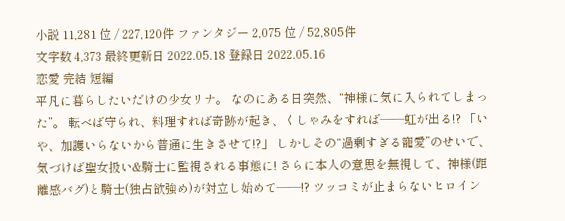小説 11,281 位 / 227,120件 ファンタジー 2,075 位 / 52,805件
文字数 4,373 最終更新日 2022.05.18 登録日 2022.05.16
恋愛 完結 短編
平凡に暮らしたいだけの少女リナ。 なのにある日突然、“神様に気に入られてしまった”。 転べば守られ、料理すれば奇跡が起き、くしゃみをすれば――虹が出る!? 「いや、加護いらないから普通に生きさせて!?」 しかしその“過剰すぎる寵愛”のせいで、気づけば聖女扱い&騎士に監視される事態に! さらに本人の意思を無視して、神様(距離感バグ)と騎士(独占欲強め)が対立し始めて――!? ツッコミが止まらないヒロイン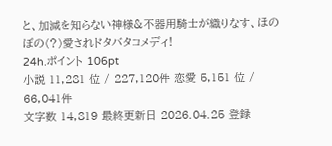と、加減を知らない神様&不器用騎士が織りなす、ほのぼの(?)愛されドタバタコメディ!
24h.ポイント 106pt
小説 11,281 位 / 227,120件 恋愛 5,151 位 / 66,041件
文字数 14,819 最終更新日 2026.04.25 登録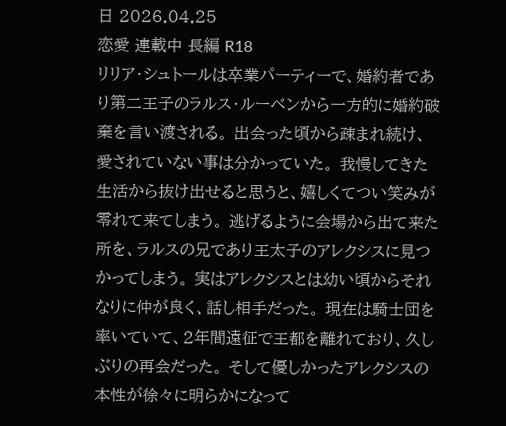日 2026.04.25
恋愛 連載中 長編 R18
リリア・シュトールは卒業パーティーで、婚約者であり第二王子のラルス・ルーベンから一方的に婚約破棄を言い渡される。 出会った頃から疎まれ続け、愛されていない事は分かっていた。 我慢してきた生活から抜け出せると思うと、嬉しくてつい笑みが零れて来てしまう。 逃げるように会場から出て来た所を、ラルスの兄であり王太子のアレクシスに見つかってしまう。 実はアレクシスとは幼い頃からそれなりに仲が良く、話し相手だった。 現在は騎士団を率いていて、2年間遠征で王都を離れており、久しぶりの再会だった。 そして優しかったアレクシスの本性が徐々に明らかになって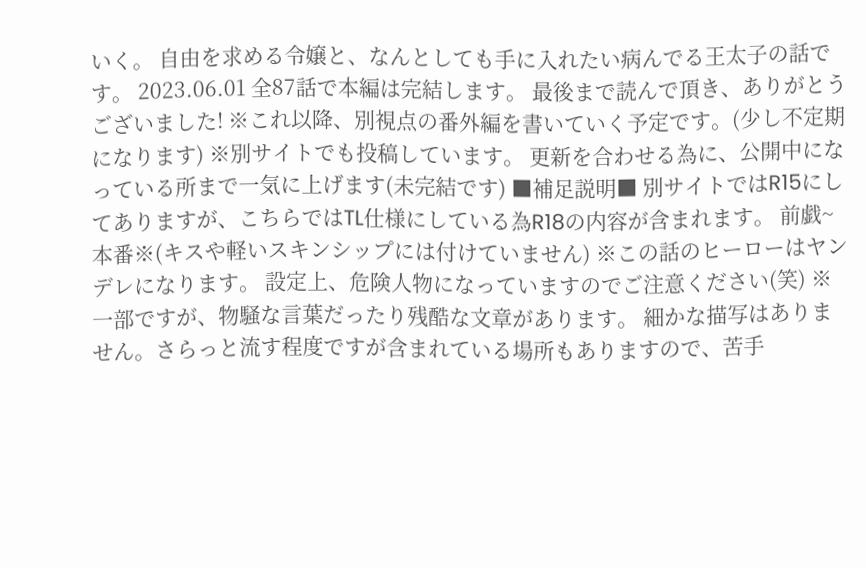いく。 自由を求める令嬢と、なんとしても手に入れたい病んでる王太子の話です。 2023.06.01 全87話で本編は完結します。 最後まで読んで頂き、ありがとうございました! ※これ以降、別視点の番外編を書いていく予定です。(少し不定期になります) ※別サイトでも投稿しています。 更新を合わせる為に、公開中になっている所まで一気に上げます(未完結です) ■補足説明■ 別サイトではR15にしてありますが、こちらではTL仕様にしている為R18の内容が含まれます。 前戯~本番※(キスや軽いスキンシップには付けていません) ※この話のヒーローはヤンデレになります。 設定上、危険人物になっていますのでご注意ください(笑) ※一部ですが、物騒な言葉だったり残酷な文章があります。 細かな描写はありません。さらっと流す程度ですが含まれている場所もありますので、苦手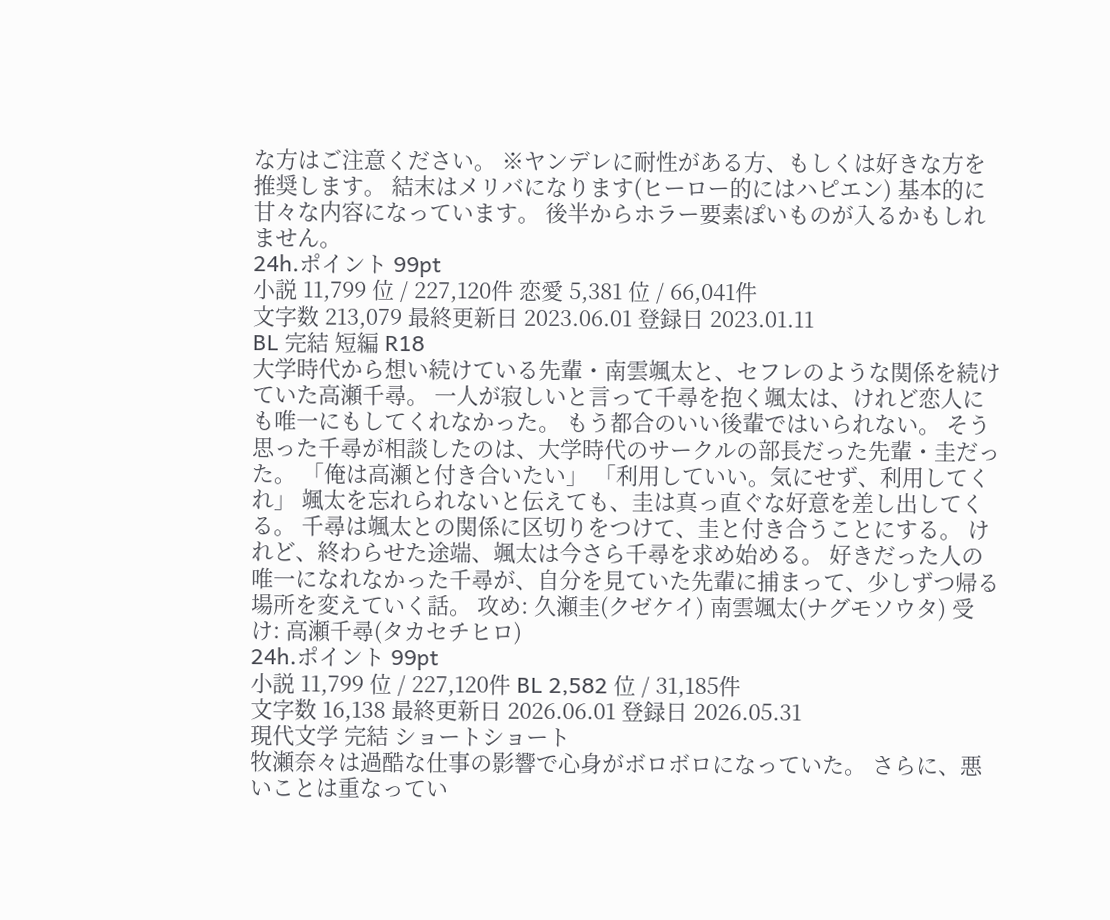な方はご注意ください。 ※ヤンデレに耐性がある方、もしくは好きな方を推奨します。 結末はメリバになります(ヒーロー的にはハピエン) 基本的に甘々な内容になっています。 後半からホラー要素ぽいものが入るかもしれません。
24h.ポイント 99pt
小説 11,799 位 / 227,120件 恋愛 5,381 位 / 66,041件
文字数 213,079 最終更新日 2023.06.01 登録日 2023.01.11
BL 完結 短編 R18
大学時代から想い続けている先輩・南雲颯太と、セフレのような関係を続けていた高瀬千尋。 一人が寂しいと言って千尋を抱く颯太は、けれど恋人にも唯一にもしてくれなかった。 もう都合のいい後輩ではいられない。 そう思った千尋が相談したのは、大学時代のサークルの部長だった先輩・圭だった。 「俺は高瀬と付き合いたい」 「利用していい。気にせず、利用してくれ」 颯太を忘れられないと伝えても、圭は真っ直ぐな好意を差し出してくる。 千尋は颯太との関係に区切りをつけて、圭と付き合うことにする。 けれど、終わらせた途端、颯太は今さら千尋を求め始める。 好きだった人の唯一になれなかった千尋が、自分を見ていた先輩に捕まって、少しずつ帰る場所を変えていく話。 攻め: 久瀬圭(クゼケイ) 南雲颯太(ナグモソウタ) 受け: 高瀬千尋(タカセチヒロ)
24h.ポイント 99pt
小説 11,799 位 / 227,120件 BL 2,582 位 / 31,185件
文字数 16,138 最終更新日 2026.06.01 登録日 2026.05.31
現代文学 完結 ショートショート
牧瀬奈々は過酷な仕事の影響で心身がボロボロになっていた。 さらに、悪いことは重なってい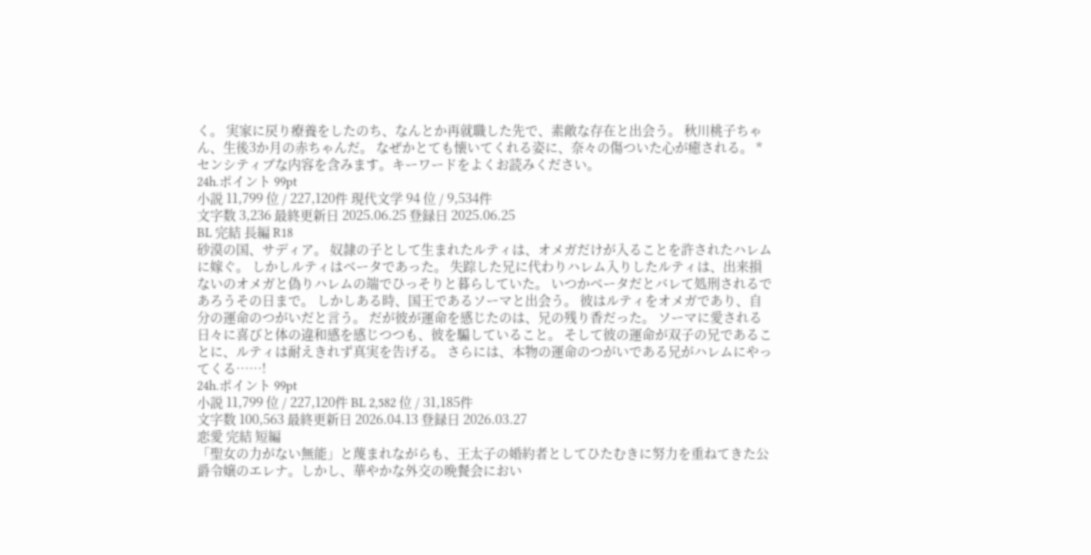く。 実家に戻り療養をしたのち、なんとか再就職した先で、素敵な存在と出会う。 秋川桃子ちゃん、生後3か月の赤ちゃんだ。 なぜかとても懐いてくれる姿に、奈々の傷ついた心が癒される。 *センシティブな内容を含みます。キーワードをよくお読みください。
24h.ポイント 99pt
小説 11,799 位 / 227,120件 現代文学 94 位 / 9,534件
文字数 3,236 最終更新日 2025.06.25 登録日 2025.06.25
BL 完結 長編 R18
砂漠の国、サディア。 奴隷の子として生まれたルティは、オメガだけが入ることを許されたハレムに嫁ぐ。 しかしルティはベータであった。 失踪した兄に代わりハレム入りしたルティは、出来損ないのオメガと偽りハレムの端でひっそりと暮らしていた。 いつかベータだとバレて処刑されるであろうその日まで。 しかしある時、国王であるソーマと出会う。 彼はルティをオメガであり、自分の運命のつがいだと言う。 だが彼が運命を感じたのは、兄の残り香だった。 ソーマに愛される日々に喜びと体の違和感を感じつつも、彼を騙していること。 そして彼の運命が双子の兄であることに、ルティは耐えきれず真実を告げる。 さらには、本物の運命のつがいである兄がハレムにやってくる……!
24h.ポイント 99pt
小説 11,799 位 / 227,120件 BL 2,582 位 / 31,185件
文字数 100,563 最終更新日 2026.04.13 登録日 2026.03.27
恋愛 完結 短編
「聖女の力がない無能」と蔑まれながらも、王太子の婚約者としてひたむきに努力を重ねてきた公爵令嬢のエレナ。しかし、華やかな外交の晩餐会におい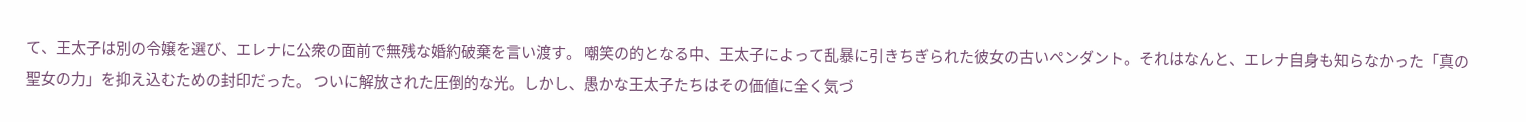て、王太子は別の令嬢を選び、エレナに公衆の面前で無残な婚約破棄を言い渡す。 嘲笑の的となる中、王太子によって乱暴に引きちぎられた彼女の古いペンダント。それはなんと、エレナ自身も知らなかった「真の聖女の力」を抑え込むための封印だった。 ついに解放された圧倒的な光。しかし、愚かな王太子たちはその価値に全く気づ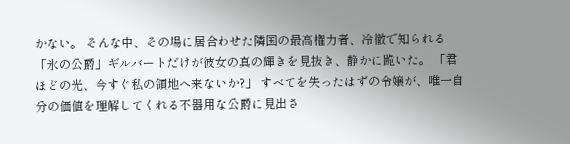かない。 そんな中、その場に居合わせた隣国の最高権力者、冷徹で知られる「氷の公爵」ギルバートだけが彼女の真の輝きを見抜き、静かに跪いた。 「君ほどの光、今すぐ私の領地へ来ないか?」 すべてを失ったはずの令嬢が、唯一自分の価値を理解してくれる不器用な公爵に見出さ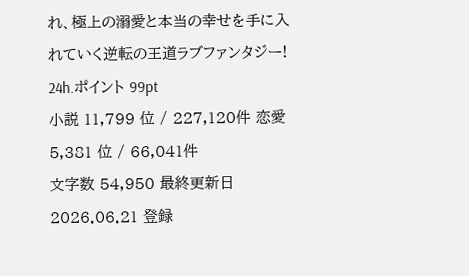れ、極上の溺愛と本当の幸せを手に入れていく逆転の王道ラブファンタジー!
24h.ポイント 99pt
小説 11,799 位 / 227,120件 恋愛 5,381 位 / 66,041件
文字数 54,950 最終更新日 2026.06.21 登録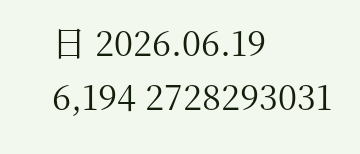日 2026.06.19
6,194 2728293031